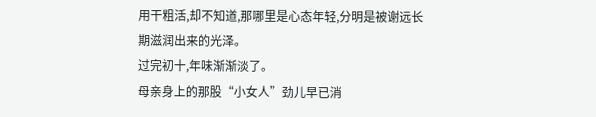用干粗活,却不知道,那哪里是心态年轻,分明是被谢远长期滋润出来的光泽。
过完初十,年味渐渐淡了。
母亲身上的那股“小女人”劲儿早已消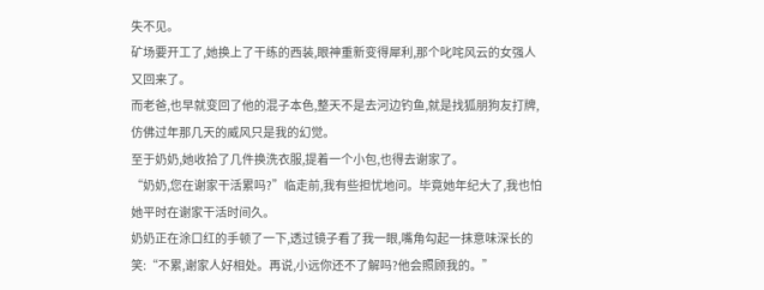失不见。
矿场要开工了,她换上了干练的西装,眼神重新变得犀利,那个叱咤风云的女强人又回来了。
而老爸,也早就变回了他的混子本色,整天不是去河边钓鱼,就是找狐朋狗友打牌,仿佛过年那几天的威风只是我的幻觉。
至于奶奶,她收拾了几件换洗衣服,提着一个小包,也得去谢家了。
“奶奶,您在谢家干活累吗?”临走前,我有些担忧地问。毕竟她年纪大了,我也怕她平时在谢家干活时间久。
奶奶正在涂口红的手顿了一下,透过镜子看了我一眼,嘴角勾起一抹意味深长的笑:“不累,谢家人好相处。再说,小远你还不了解吗?他会照顾我的。”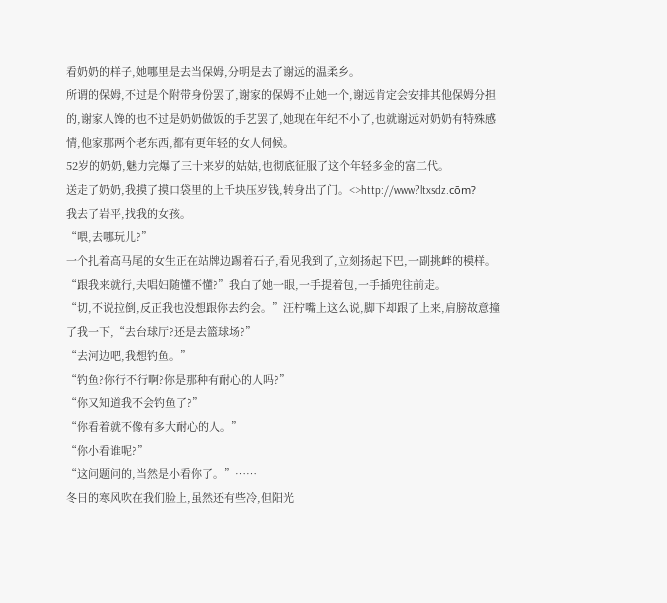看奶奶的样子,她哪里是去当保姆,分明是去了谢远的温柔乡。
所谓的保姆,不过是个附带身份罢了,谢家的保姆不止她一个,谢远肯定会安排其他保姆分担的,谢家人馋的也不过是奶奶做饭的手艺罢了,她现在年纪不小了,也就谢远对奶奶有特殊感情,他家那两个老东西,都有更年轻的女人伺候。
52岁的奶奶,魅力完爆了三十来岁的姑姑,也彻底征服了这个年轻多金的富二代。
送走了奶奶,我摸了摸口袋里的上千块压岁钱,转身出了门。<>http://www?ltxsdz.cōm?
我去了岩平,找我的女孩。
“喂,去哪玩儿?”
一个扎着高马尾的女生正在站牌边踢着石子,看见我到了,立刻扬起下巴,一副挑衅的模样。
“跟我来就行,夫唱妇随懂不懂?”我白了她一眼,一手提着包,一手插兜往前走。
“切,不说拉倒,反正我也没想跟你去约会。”汪柠嘴上这么说,脚下却跟了上来,肩膀故意撞了我一下,“去台球厅?还是去篮球场?”
“去河边吧,我想钓鱼。”
“钓鱼?你行不行啊?你是那种有耐心的人吗?”
“你又知道我不会钓鱼了?”
“你看着就不像有多大耐心的人。”
“你小看谁呢?”
“这问题问的,当然是小看你了。”……
冬日的寒风吹在我们脸上,虽然还有些冷,但阳光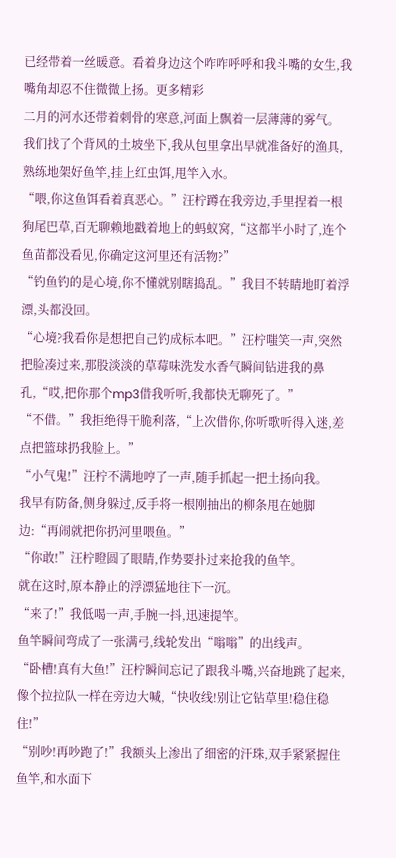已经带着一丝暖意。看着身边这个咋咋呼呼和我斗嘴的女生,我嘴角却忍不住微微上扬。更多精彩
二月的河水还带着刺骨的寒意,河面上飘着一层薄薄的雾气。
我们找了个背风的土坡坐下,我从包里拿出早就准备好的渔具,熟练地架好鱼竿,挂上红虫饵,甩竿入水。
“喂,你这鱼饵看着真恶心。”汪柠蹲在我旁边,手里捏着一根狗尾巴草,百无聊赖地戳着地上的蚂蚁窝,“这都半小时了,连个鱼苗都没看见,你确定这河里还有活物?”
“钓鱼钓的是心境,你不懂就别瞎捣乱。”我目不转睛地盯着浮漂,头都没回。
“心境?我看你是想把自己钓成标本吧。”汪柠嗤笑一声,突然把脸凑过来,那股淡淡的草莓味洗发水香气瞬间钻进我的鼻孔,“哎,把你那个mp3借我听听,我都快无聊死了。”
“不借。”我拒绝得干脆利落,“上次借你,你听歌听得入迷,差点把篮球扔我脸上。”
“小气鬼!”汪柠不满地哼了一声,随手抓起一把土扬向我。
我早有防备,侧身躲过,反手将一根刚抽出的柳条甩在她脚边:“再闹就把你扔河里喂鱼。”
“你敢!”汪柠瞪圆了眼睛,作势要扑过来抢我的鱼竿。
就在这时,原本静止的浮漂猛地往下一沉。
“来了!”我低喝一声,手腕一抖,迅速提竿。
鱼竿瞬间弯成了一张满弓,线轮发出“嗡嗡”的出线声。
“卧槽!真有大鱼!”汪柠瞬间忘记了跟我斗嘴,兴奋地跳了起来,像个拉拉队一样在旁边大喊,“快收线!别让它钻草里!稳住稳住!”
“别吵!再吵跑了!”我额头上渗出了细密的汗珠,双手紧紧握住鱼竿,和水面下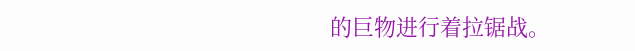的巨物进行着拉锯战。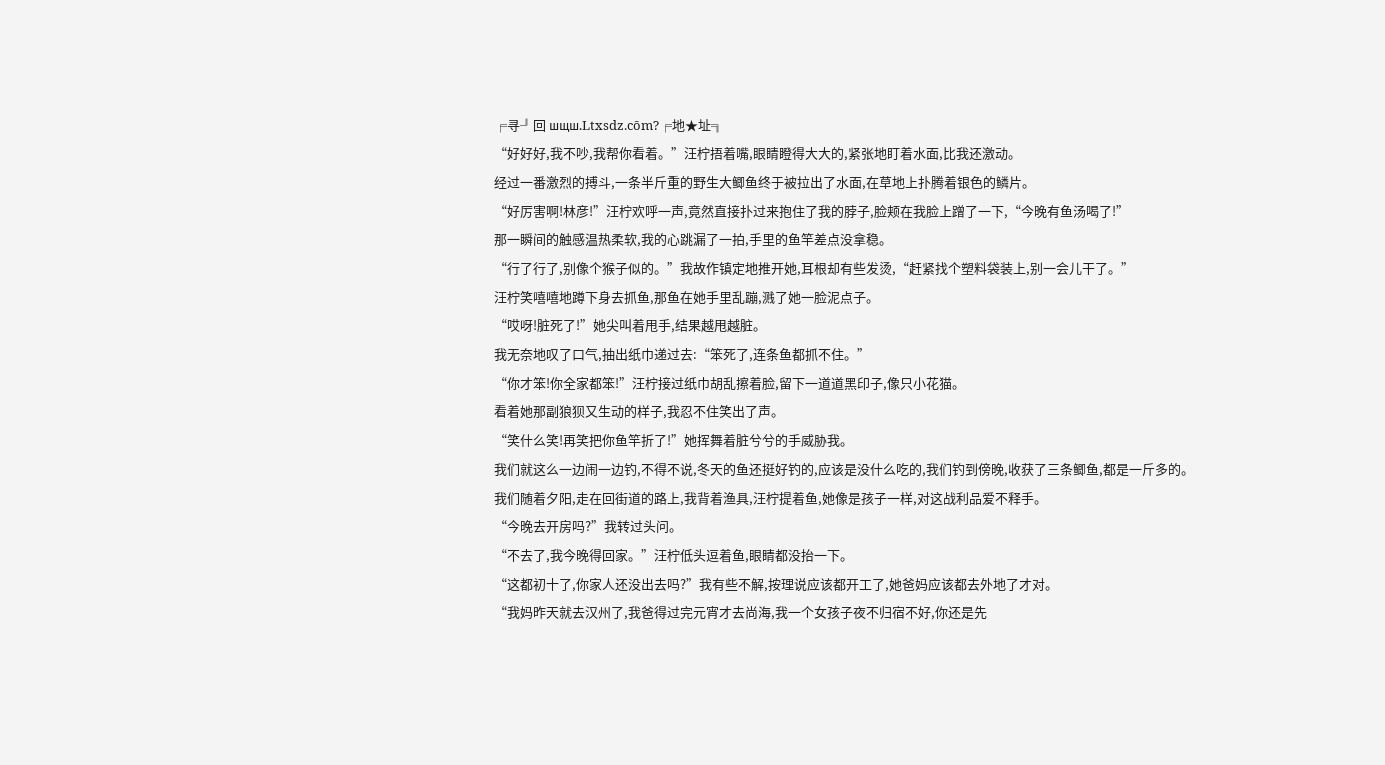╒寻╜回 шщш.Ltxsdz.cōm?╒地★址╗
“好好好,我不吵,我帮你看着。”汪柠捂着嘴,眼睛瞪得大大的,紧张地盯着水面,比我还激动。
经过一番激烈的搏斗,一条半斤重的野生大鲫鱼终于被拉出了水面,在草地上扑腾着银色的鳞片。
“好厉害啊!林彦!”汪柠欢呼一声,竟然直接扑过来抱住了我的脖子,脸颊在我脸上蹭了一下,“今晚有鱼汤喝了!”
那一瞬间的触感温热柔软,我的心跳漏了一拍,手里的鱼竿差点没拿稳。
“行了行了,别像个猴子似的。”我故作镇定地推开她,耳根却有些发烫,“赶紧找个塑料袋装上,别一会儿干了。”
汪柠笑嘻嘻地蹲下身去抓鱼,那鱼在她手里乱蹦,溅了她一脸泥点子。
“哎呀!脏死了!”她尖叫着甩手,结果越甩越脏。
我无奈地叹了口气,抽出纸巾递过去:“笨死了,连条鱼都抓不住。”
“你才笨!你全家都笨!”汪柠接过纸巾胡乱擦着脸,留下一道道黑印子,像只小花猫。
看着她那副狼狈又生动的样子,我忍不住笑出了声。
“笑什么笑!再笑把你鱼竿折了!”她挥舞着脏兮兮的手威胁我。
我们就这么一边闹一边钓,不得不说,冬天的鱼还挺好钓的,应该是没什么吃的,我们钓到傍晚,收获了三条鲫鱼,都是一斤多的。
我们随着夕阳,走在回街道的路上,我背着渔具,汪柠提着鱼,她像是孩子一样,对这战利品爱不释手。
“今晚去开房吗?”我转过头问。
“不去了,我今晚得回家。”汪柠低头逗着鱼,眼睛都没抬一下。
“这都初十了,你家人还没出去吗?”我有些不解,按理说应该都开工了,她爸妈应该都去外地了才对。
“我妈昨天就去汉州了,我爸得过完元宵才去尚海,我一个女孩子夜不归宿不好,你还是先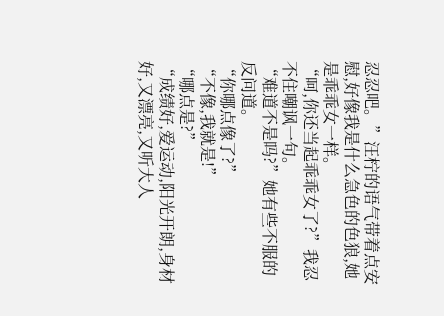忍忍吧。”汪柠的语气带着点安慰,好像我是什么急色的色狼,她是乖乖女一样。
“呵,你还当起乖乖女了?”我忍不住嘲讽一句。
“难道不是吗?”她有些不服的反问道。
“你哪点像了?”
“不像,我就是!”
“哪点是?”
“成绩好,爱运动,阳光开朗,身材好,又漂亮,又听大人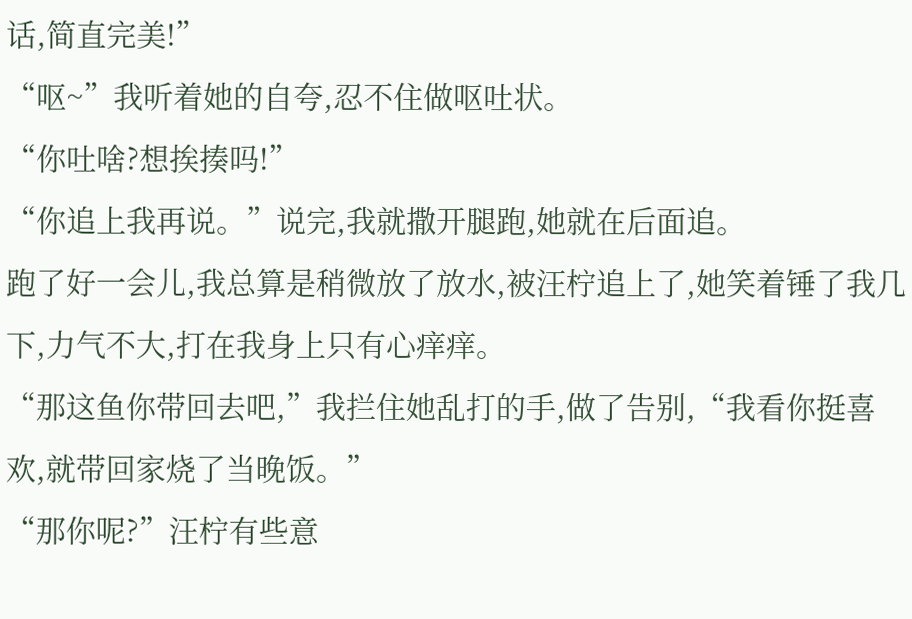话,简直完美!”
“呕~”我听着她的自夸,忍不住做呕吐状。
“你吐啥?想挨揍吗!”
“你追上我再说。”说完,我就撒开腿跑,她就在后面追。
跑了好一会儿,我总算是稍微放了放水,被汪柠追上了,她笑着锤了我几下,力气不大,打在我身上只有心痒痒。
“那这鱼你带回去吧,”我拦住她乱打的手,做了告别,“我看你挺喜欢,就带回家烧了当晚饭。”
“那你呢?”汪柠有些意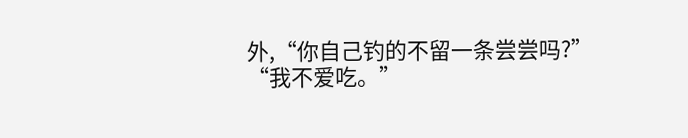外,“你自己钓的不留一条尝尝吗?”
“我不爱吃。”